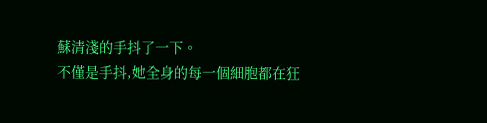蘇清淺的手抖了一下。
不僅是手抖,她全身的每一個細胞都在狂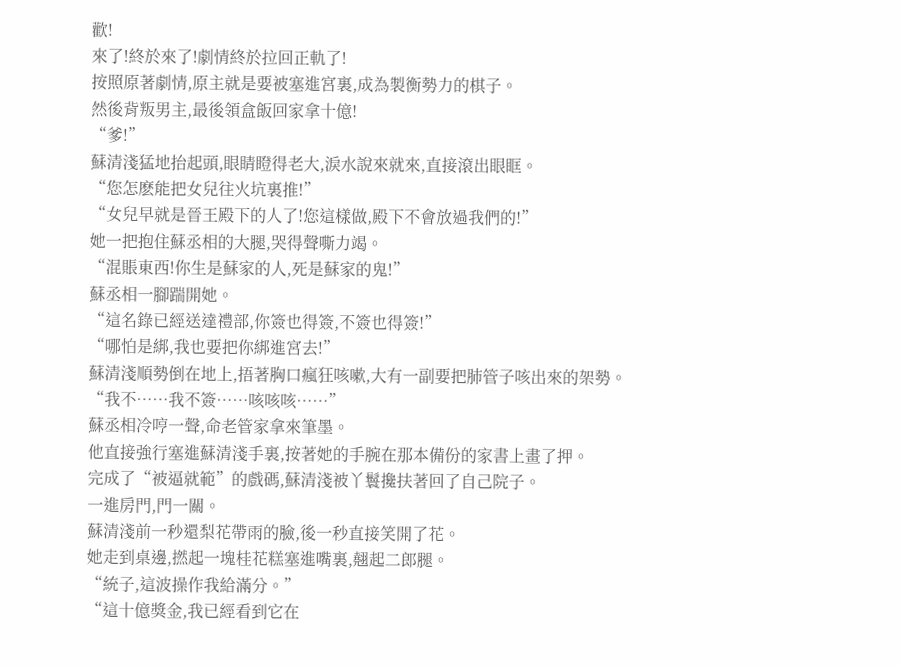歡!
來了!終於來了!劇情終於拉回正軌了!
按照原著劇情,原主就是要被塞進宮裏,成為製衡勢力的棋子。
然後背叛男主,最後領盒飯回家拿十億!
“爹!”
蘇清淺猛地抬起頭,眼睛瞪得老大,淚水說來就來,直接滾出眼眶。
“您怎麽能把女兒往火坑裏推!”
“女兒早就是晉王殿下的人了!您這樣做,殿下不會放過我們的!”
她一把抱住蘇丞相的大腿,哭得聲嘶力竭。
“混賬東西!你生是蘇家的人,死是蘇家的鬼!”
蘇丞相一腳踹開她。
“這名錄已經送達禮部,你簽也得簽,不簽也得簽!”
“哪怕是綁,我也要把你綁進宮去!”
蘇清淺順勢倒在地上,捂著胸口瘋狂咳嗽,大有一副要把肺管子咳出來的架勢。
“我不……我不簽……咳咳咳……”
蘇丞相冷哼一聲,命老管家拿來筆墨。
他直接強行塞進蘇清淺手裏,按著她的手腕在那本備份的家書上畫了押。
完成了“被逼就範”的戲碼,蘇清淺被丫鬟攙扶著回了自己院子。
一進房門,門一關。
蘇清淺前一秒還梨花帶雨的臉,後一秒直接笑開了花。
她走到桌邊,撚起一塊桂花糕塞進嘴裏,翹起二郎腿。
“統子,這波操作我給滿分。”
“這十億獎金,我已經看到它在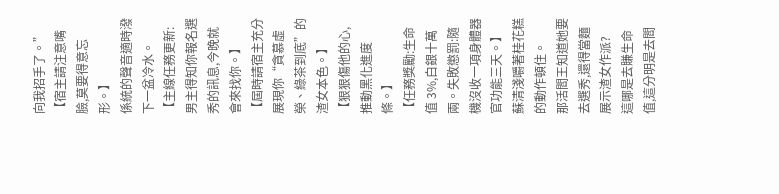向我招手了。”
【宿主請注意嘴臉,莫要得意忘形。】
係統的聲音適時潑下一盆冷水。
【主線任務更新:男主得知你報名選秀的訊息,今晚就會來找你。】
【屆時請宿主充分展現你“貪慕虛榮、綠茶到底”的渣女本色。】
【狠狠傷他的心,推動黑化進度條。】
【任務獎勵:生命值 3%,白銀十萬兩。失敗懲罰:隨機沒收一項身體器官功能三天。】
蘇清淺嚼著桂花糕的動作頓住。
那活閻王知道她要去選秀,還得當麵展示渣女作派?
這哪是去賺生命值,這分明是去閻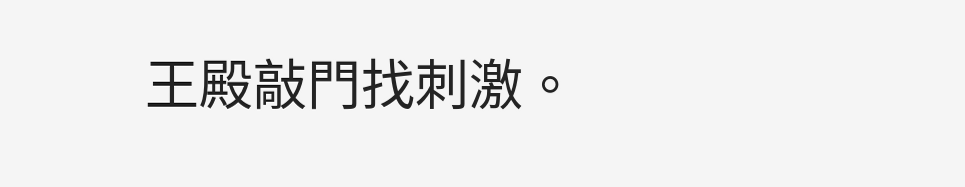王殿敲門找刺激。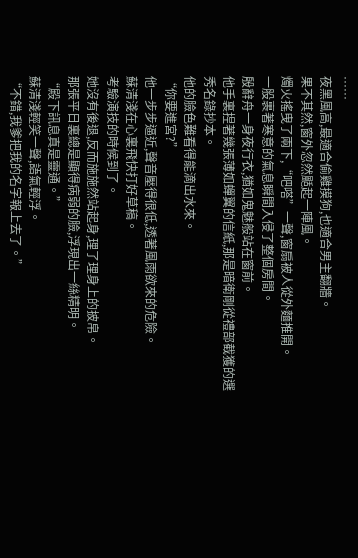……
夜黑風高,最適合偷雞摸狗,也適合男主翻牆。
果不其然,窗外忽然颳起一陣風。
燭火搖曳了兩下,“吧嗒”一聲,窗扇被人從外麵推開。
一股裹著寒意的氣息瞬間入侵了整個房間。
殷辭舟一身夜行衣,猶如鬼魅般站在窗前。
他手裏捏著幾張薄如蟬翼的信紙,那是暗衛剛從禮部截獲的選秀名錄抄本。
他的臉色難看得能滴出水來。
“你要進宮?”
他一步步逼近,聲音壓得很低,透著風雨欲來的危險。
蘇清淺在心裏飛快打好草稿。
考驗演技的時候到了。
她沒有後退,反而施施然站起身,理了理身上的披帛。
那張平日裏總是顯得病弱的臉,浮現出一絲精明。
“殿下訊息真是靈通。”
蘇清淺輕笑一聲,語氣輕浮。
“不錯,我爹把我的名字報上去了。”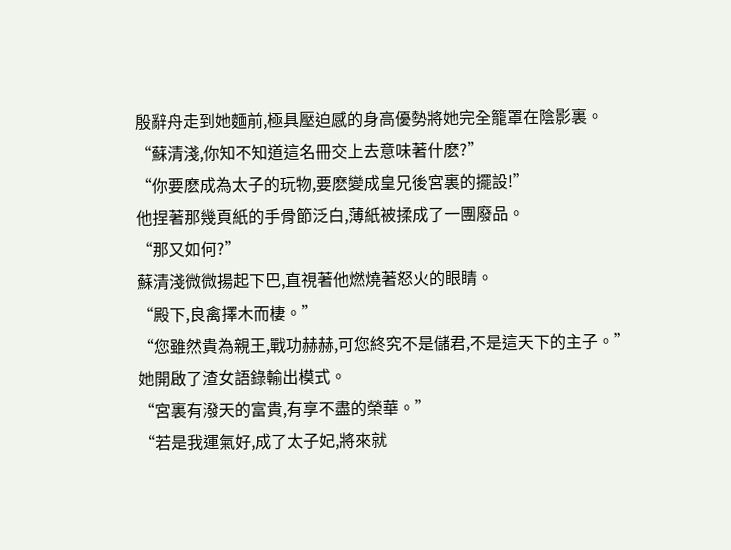殷辭舟走到她麵前,極具壓迫感的身高優勢將她完全籠罩在陰影裏。
“蘇清淺,你知不知道這名冊交上去意味著什麽?”
“你要麽成為太子的玩物,要麽變成皇兄後宮裏的擺設!”
他捏著那幾頁紙的手骨節泛白,薄紙被揉成了一團廢品。
“那又如何?”
蘇清淺微微揚起下巴,直視著他燃燒著怒火的眼睛。
“殿下,良禽擇木而棲。”
“您雖然貴為親王,戰功赫赫,可您終究不是儲君,不是這天下的主子。”
她開啟了渣女語錄輸出模式。
“宮裏有潑天的富貴,有享不盡的榮華。”
“若是我運氣好,成了太子妃,將來就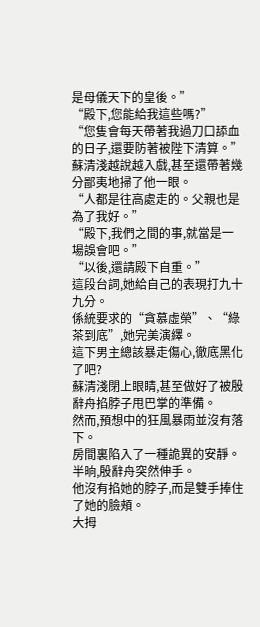是母儀天下的皇後。”
“殿下,您能給我這些嗎?”
“您隻會每天帶著我過刀口舔血的日子,還要防著被陛下清算。”
蘇清淺越說越入戲,甚至還帶著幾分鄙夷地掃了他一眼。
“人都是往高處走的。父親也是為了我好。”
“殿下,我們之間的事,就當是一場誤會吧。”
“以後,還請殿下自重。”
這段台詞,她給自己的表現打九十九分。
係統要求的“貪慕虛榮”、“綠茶到底”,她完美演繹。
這下男主總該暴走傷心,徹底黑化了吧?
蘇清淺閉上眼睛,甚至做好了被殷辭舟掐脖子甩巴掌的準備。
然而,預想中的狂風暴雨並沒有落下。
房間裏陷入了一種詭異的安靜。
半晌,殷辭舟突然伸手。
他沒有掐她的脖子,而是雙手捧住了她的臉頰。
大拇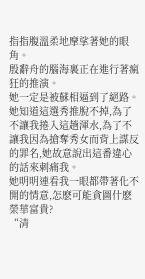指指腹溫柔地摩挲著她的眼角。
殷辭舟的腦海裏正在進行著瘋狂的推演。
她一定是被蘇相逼到了絕路。
她知道這選秀推脫不掉,為了不讓我捲入這趟渾水,為了不讓我因為搶奪秀女而背上謀反的罪名,她故意說出這番違心的話來刺痛我。
她明明連看我一眼都帶著化不開的情意,怎麽可能貪圖什麽榮華富貴?
“清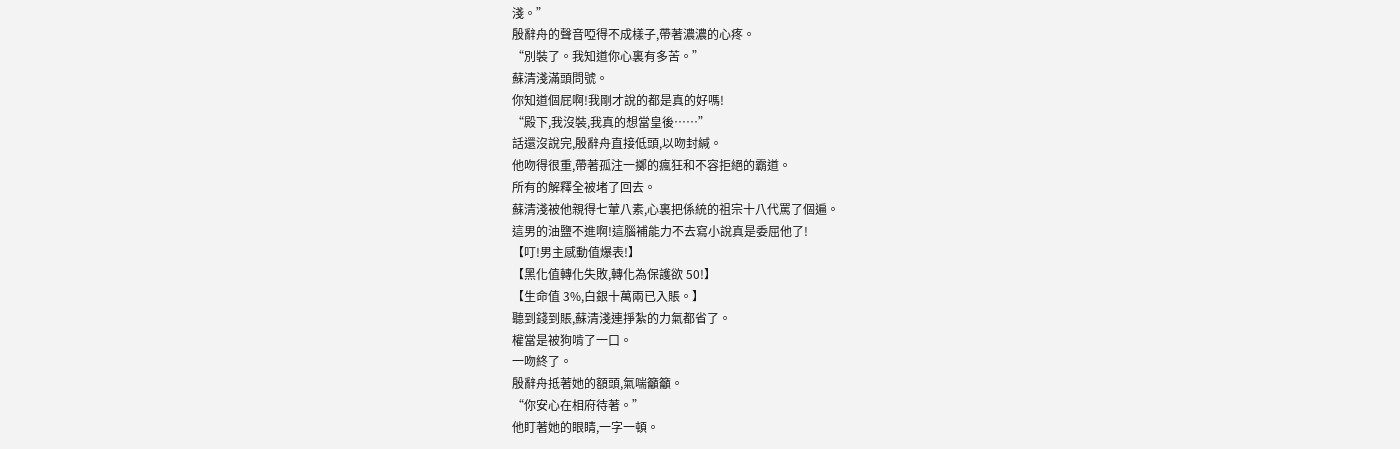淺。”
殷辭舟的聲音啞得不成樣子,帶著濃濃的心疼。
“別裝了。我知道你心裏有多苦。”
蘇清淺滿頭問號。
你知道個屁啊!我剛才說的都是真的好嗎!
“殿下,我沒裝,我真的想當皇後……”
話還沒說完,殷辭舟直接低頭,以吻封緘。
他吻得很重,帶著孤注一擲的瘋狂和不容拒絕的霸道。
所有的解釋全被堵了回去。
蘇清淺被他親得七葷八素,心裏把係統的祖宗十八代罵了個遍。
這男的油鹽不進啊!這腦補能力不去寫小說真是委屈他了!
【叮!男主感動值爆表!】
【黑化值轉化失敗,轉化為保護欲 50!】
【生命值 3%,白銀十萬兩已入賬。】
聽到錢到賬,蘇清淺連掙紮的力氣都省了。
權當是被狗啃了一口。
一吻終了。
殷辭舟抵著她的額頭,氣喘籲籲。
“你安心在相府待著。”
他盯著她的眼睛,一字一頓。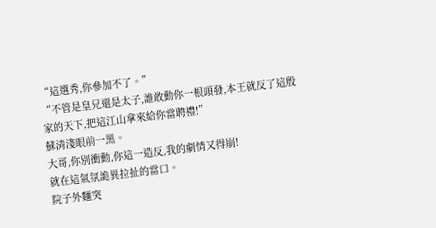“這選秀,你參加不了。”
“不管是皇兄還是太子,誰敢動你一根頭發,本王就反了這殷家的天下,把這江山拿來給你當聘禮!”
蘇清淺眼前一黑。
大哥,你別衝動,你這一造反,我的劇情又得崩!
就在這氣氛詭異拉扯的當口。
院子外麵突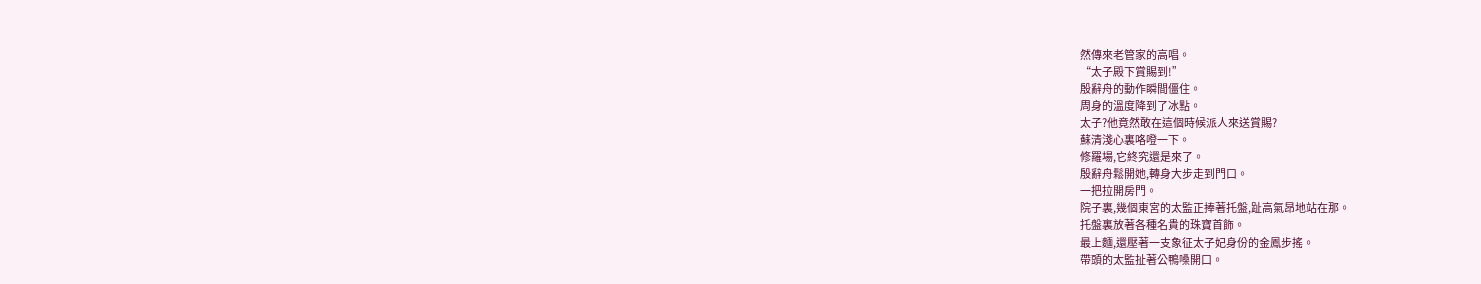然傳來老管家的高唱。
“太子殿下賞賜到!”
殷辭舟的動作瞬間僵住。
周身的溫度降到了冰點。
太子?他竟然敢在這個時候派人來送賞賜?
蘇清淺心裏咯噔一下。
修羅場,它終究還是來了。
殷辭舟鬆開她,轉身大步走到門口。
一把拉開房門。
院子裏,幾個東宮的太監正捧著托盤,趾高氣昂地站在那。
托盤裏放著各種名貴的珠寶首飾。
最上麵,還壓著一支象征太子妃身份的金鳳步搖。
帶頭的太監扯著公鴨嗓開口。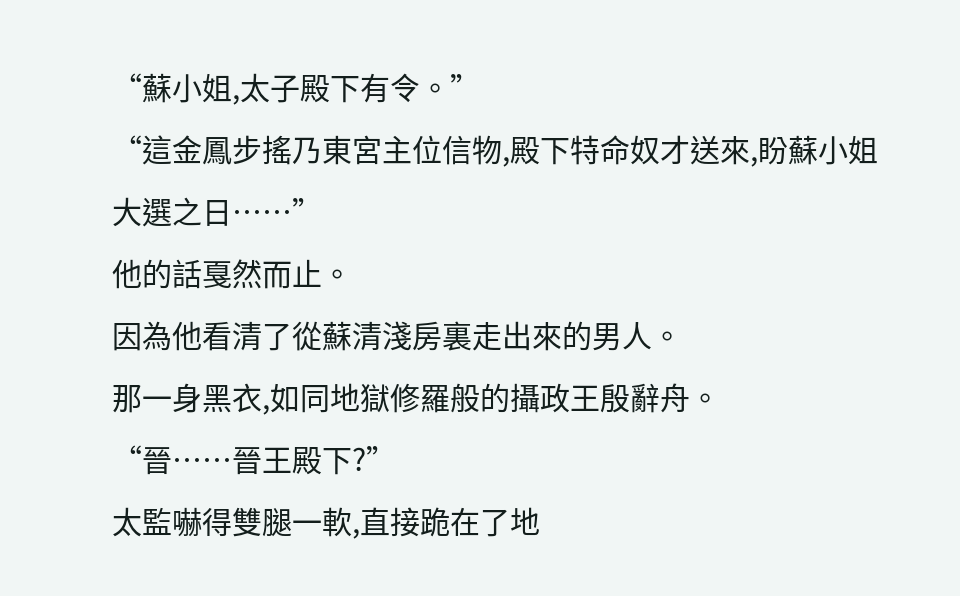“蘇小姐,太子殿下有令。”
“這金鳳步搖乃東宮主位信物,殿下特命奴才送來,盼蘇小姐大選之日……”
他的話戛然而止。
因為他看清了從蘇清淺房裏走出來的男人。
那一身黑衣,如同地獄修羅般的攝政王殷辭舟。
“晉……晉王殿下?”
太監嚇得雙腿一軟,直接跪在了地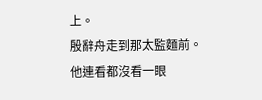上。
殷辭舟走到那太監麵前。
他連看都沒看一眼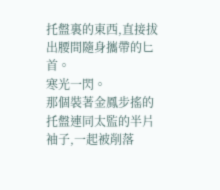托盤裏的東西,直接拔出腰間隨身攜帶的匕首。
寒光一閃。
那個裝著金鳳步搖的托盤連同太監的半片袖子,一起被削落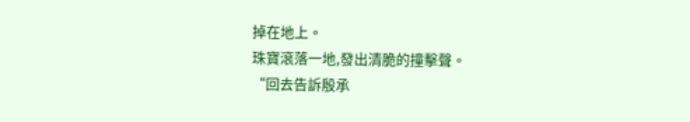掉在地上。
珠寶滾落一地,發出清脆的撞擊聲。
“回去告訴殷承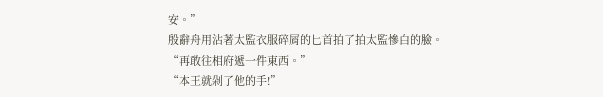安。”
殷辭舟用沾著太監衣服碎屑的匕首拍了拍太監慘白的臉。
“再敢往相府遞一件東西。”
“本王就剁了他的手!”